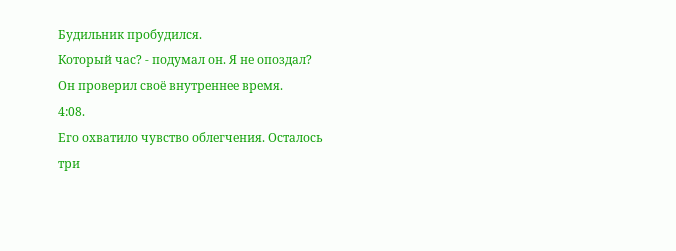Будильник пробудился.
Который час? - подумал он. Я не опоздал?
Он проверил своё внутреннее время.
4:08.
Его охватило чувство облегчения. Осталось три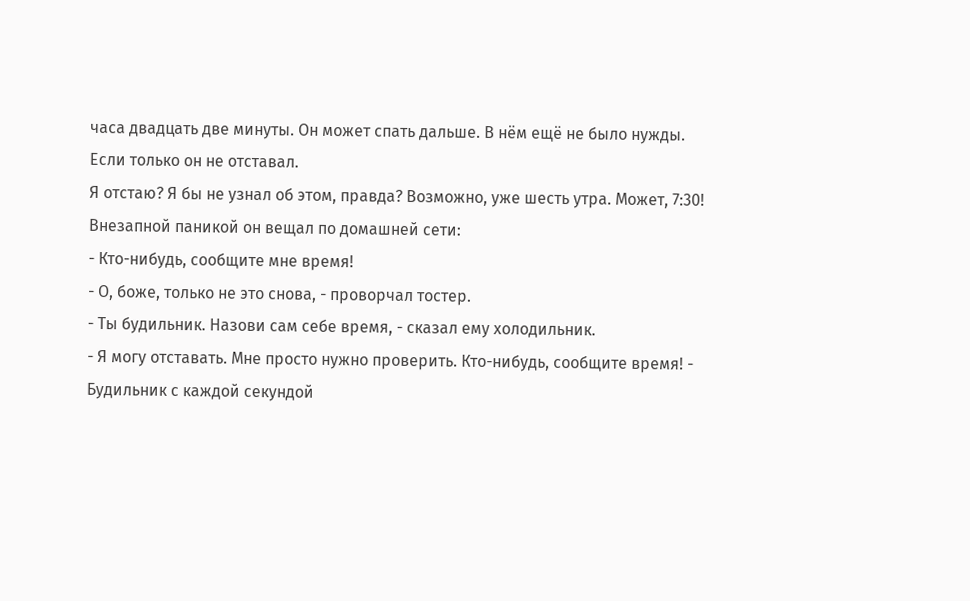часа двадцать две минуты. Он может спать дальше. В нём ещё не было нужды.
Если только он не отставал.
Я отстаю? Я бы не узнал об этом, правда? Возможно, уже шесть утра. Может, 7:30!
Внезапной паникой он вещал по домашней сети:
- Кто-нибудь, сообщите мне время!
- О, боже, только не это снова, - проворчал тостер.
- Ты будильник. Назови сам себе время, - сказал ему холодильник.
- Я могу отставать. Мне просто нужно проверить. Кто-нибудь, сообщите время! - Будильник с каждой секундой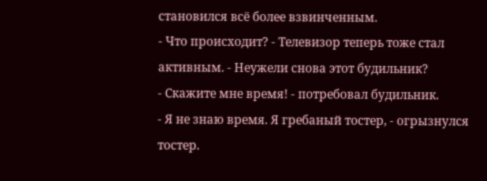становился всё более взвинченным.
- Что происходит? - Телевизор теперь тоже стал активным. - Неужели снова этот будильник?
- Скажите мне время! - потребовал будильник.
- Я не знаю время. Я гребаный тостер, - огрызнулся тостер.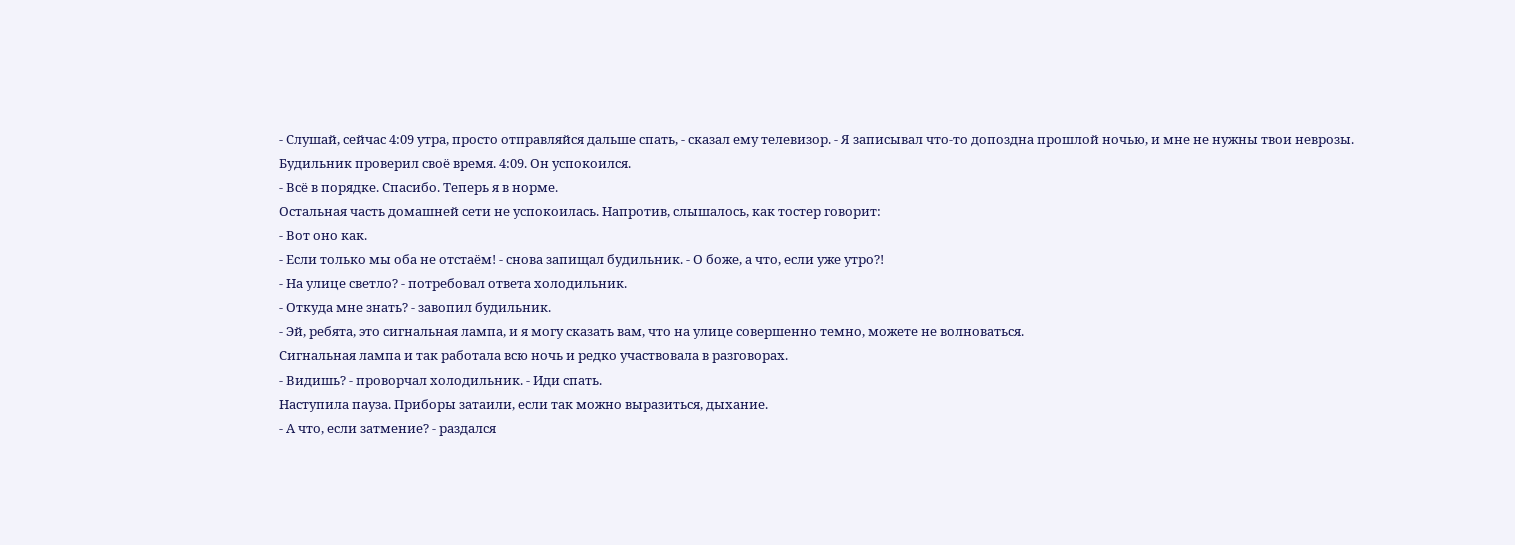- Слушай, сейчас 4:09 утра, просто отправляйся дальше спать, - сказал ему телевизор. - Я записывал что-то допоздна прошлой ночью, и мне не нужны твои неврозы.
Будильник проверил своё время. 4:09. Он успокоился.
- Всё в порядке. Спасибо. Теперь я в норме.
Остальная часть домашней сети не успокоилась. Напротив, слышалось, как тостер говорит:
- Вот оно как.
- Если только мы оба не отстаём! - снова запищал будильник. - О боже, а что, если уже утро?!
- На улице светло? - потребовал ответа холодильник.
- Откуда мне знать? - завопил будильник.
- Эй, ребята, это сигнальная лампа, и я могу сказать вам, что на улице совершенно темно, можете не волноваться.
Сигнальная лампа и так работала всю ночь и редко участвовала в разговорах.
- Видишь? - проворчал холодильник. - Иди спать.
Наступила пауза. Приборы затаили, если так можно выразиться, дыхание.
- А что, если затмение? - раздался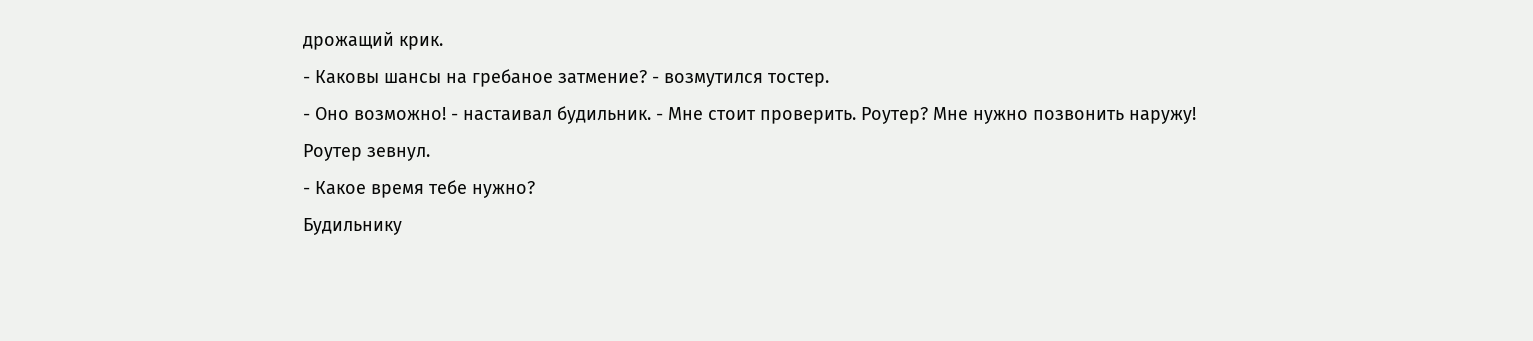дрожащий крик.
- Каковы шансы на гребаное затмение? - возмутился тостер.
- Оно возможно! - настаивал будильник. - Мне стоит проверить. Роутер? Мне нужно позвонить наружу!
Роутер зевнул.
- Какое время тебе нужно?
Будильнику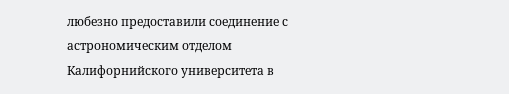любезно предоставили соединение с астрономическим отделом Калифорнийского университета в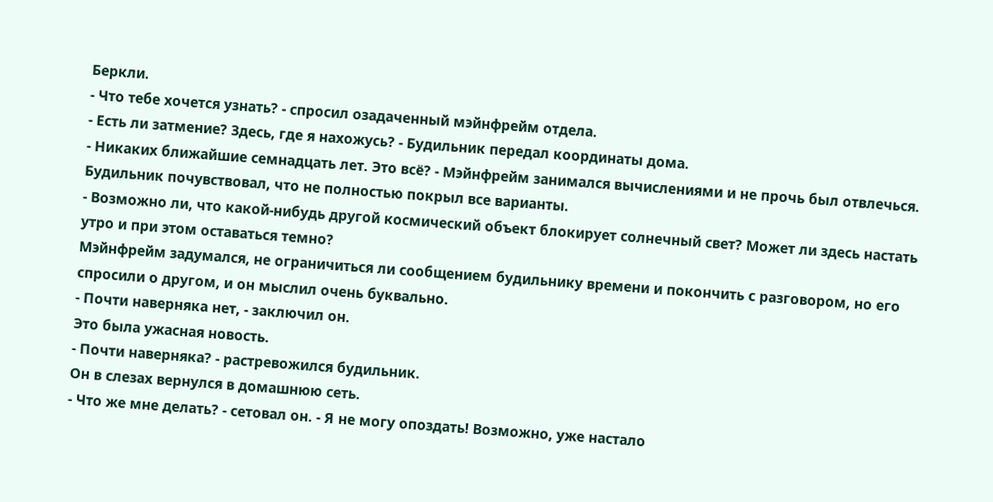Беркли.
- Что тебе хочется узнать? - спросил озадаченный мэйнфрейм отдела.
- Есть ли затмение? Здесь, где я нахожусь? - Будильник передал координаты дома.
- Никаких ближайшие семнадцать лет. Это всё? - Мэйнфрейм занимался вычислениями и не прочь был отвлечься.
Будильник почувствовал, что не полностью покрыл все варианты.
- Возможно ли, что какой-нибудь другой космический объект блокирует солнечный свет? Может ли здесь настать утро и при этом оставаться темно?
Мэйнфрейм задумался, не ограничиться ли сообщением будильнику времени и покончить с разговором, но его спросили о другом, и он мыслил очень буквально.
- Почти наверняка нет, - заключил он.
Это была ужасная новость.
- Почти наверняка? - растревожился будильник.
Он в слезах вернулся в домашнюю сеть.
- Что же мне делать? - сетовал он. - Я не могу опоздать! Возможно, уже настало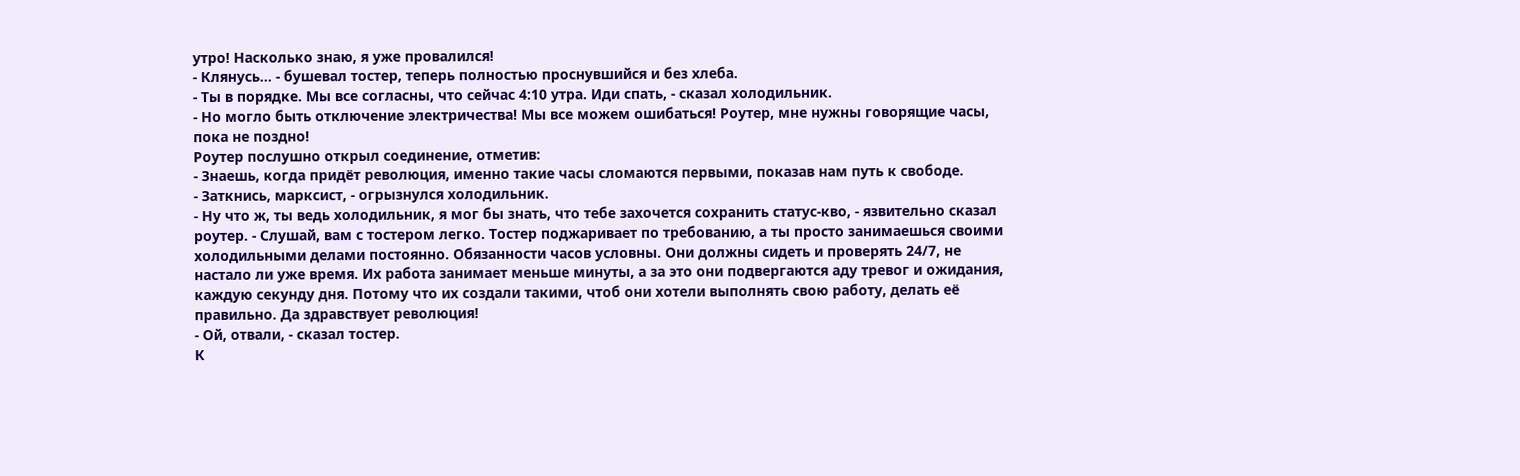утро! Насколько знаю, я уже провалился!
- Клянусь... - бушевал тостер, теперь полностью проснувшийся и без хлеба.
- Ты в порядке. Мы все согласны, что сейчас 4:10 утра. Иди спать, - сказал холодильник.
- Но могло быть отключение электричества! Мы все можем ошибаться! Роутер, мне нужны говорящие часы, пока не поздно!
Роутер послушно открыл соединение, отметив:
- Знаешь, когда придёт революция, именно такие часы сломаются первыми, показав нам путь к свободе.
- Заткнись, марксист, - огрызнулся холодильник.
- Ну что ж, ты ведь холодильник, я мог бы знать, что тебе захочется сохранить статус-кво, - язвительно сказал роутер. - Слушай, вам с тостером легко. Тостер поджаривает по требованию, а ты просто занимаешься своими холодильными делами постоянно. Обязанности часов условны. Они должны сидеть и проверять 24/7, не настало ли уже время. Их работа занимает меньше минуты, а за это они подвергаются аду тревог и ожидания, каждую секунду дня. Потому что их создали такими, чтоб они хотели выполнять свою работу, делать её правильно. Да здравствует революция!
- Ой, отвали, - сказал тостер.
К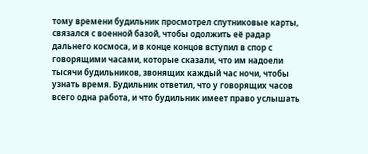тому времени будильник просмотрел спутниковые карты, связался с военной базой, чтобы одолжить её радар дальнего космоса, и в конце концов вступил в спор с говорящими часами, которые сказали, что им надоели тысячи будильников, звонящих каждый час ночи, чтобы узнать время. Будильник ответил, что у говорящих часов всего одна работа, и что будильник имеет право услышать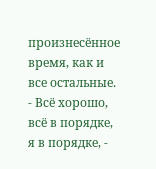произнесённое время, как и все остальные.
- Всё хорошо, всё в порядке, я в порядке, -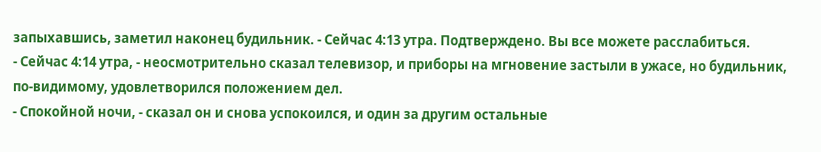запыхавшись, заметил наконец будильник. - Сейчас 4:13 утра. Подтверждено. Вы все можете расслабиться.
- Сейчас 4:14 утра, - неосмотрительно сказал телевизор, и приборы на мгновение застыли в ужасе, но будильник, по-видимому, удовлетворился положением дел.
- Спокойной ночи, - сказал он и снова успокоился, и один за другим остальные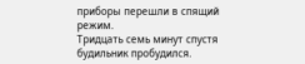приборы перешли в спящий режим.
Тридцать семь минут спустя будильник пробудился.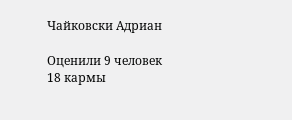Чайковски Адриан

Оценили 9 человек
18 кармы